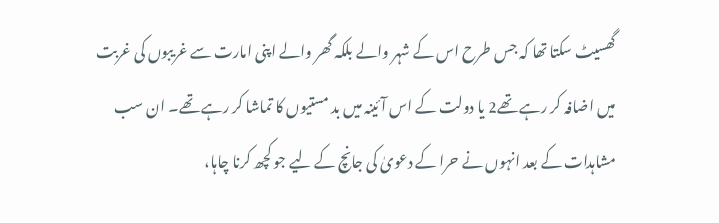گھسیٹ سکتا تھا کہ جس طرح اس کے شہر والے بلکہ گھر والے اپنی امارت سے غریبوں کی غربت میں اضافہ کر رہے تھے2 یا دولت کے اس آئینہ میں بد مستیوں کا تماشا کر رہے تھے۔ ان سب مشاہدات کے بعد انہوں نے حرا کے دعویٰ کی جانچ کے لیے جو کچھ کرنا چاہا،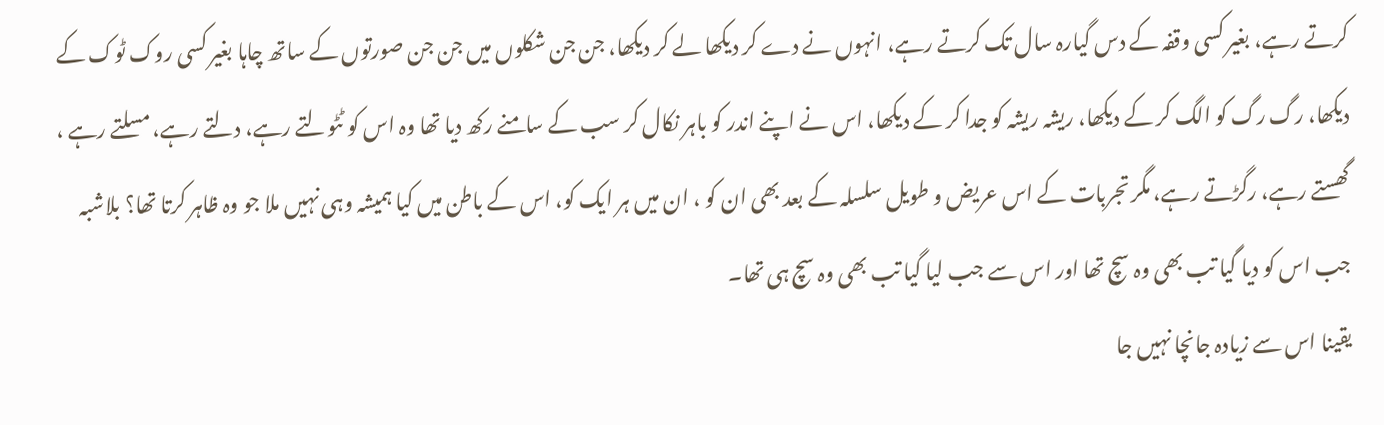کرتے رہے، بغیر کسی وقفہ کے دس گیارہ سال تک کرتے رہے، انہوں نے دے کر دیکھا لے کر دیکھا، جن جن شکلوں میں جن جن صورتوں کے ساتھ چاہا بغیر کسی روک ٹوک کے دیکھا، رگ رگ کو الگ کر کے دیکھا، ریشہ ریشہ کو جدا کر کے دیکھا، اس نے اپنے اندر کو باہر نکال کر سب کے سامنے رکھ دیا تھا وہ اس کو ٹٹولتے رہے، دلتے رہے، مسلتے رہے ، گھستے رہے، رگڑتے رہے، مگر تجربات کے اس عریض و طویل سلسلہ کے بعد بھی ان کو ، ان میں ہر ایک کو، اس کے باطن میں کیا ہمیشہ وہی نہیں ملا جو وہ ظاہر کرتا تھا؟ بلاشبہ جب اس کو دیا گیا تب بھی وہ سچ تھا اور اس سے جب لیا گیا تب بھی وہ سچ ہی تھا۔
یقینا اس سے زیادہ جانچا نہیں جا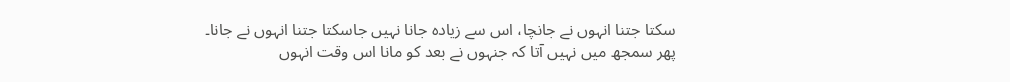سکتا جتنا انہوں نے جانچا، اس سے زیادہ جانا نہیں جاسکتا جتنا انہوں نے جانا۔
پھر سمجھ میں نہیں آتا کہ جنہوں نے بعد کو مانا اس وقت انہوں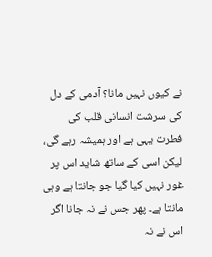نے کیوں نہیں مانا؟ آدمی کے دل کی سرشت انسانی قلب کی فطرت یہی ہے اور ہمیشہ رہے گی، لیکن اسی کے ساتھ شاید اس پر غور نہیں کیا گیا جو جانتا ہے وہی مانتا ہے۔ پھر جس نے نہ جانا اگر اس نے نہ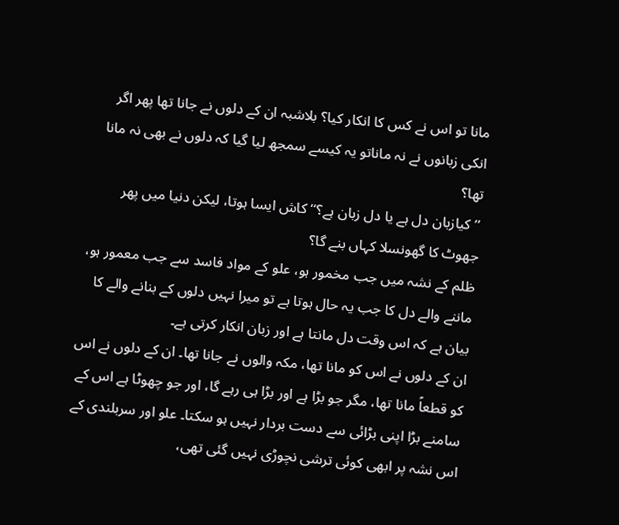مانا تو اس نے کس کا انکار کیا؟ بلاشبہ ان کے دلوں نے جانا تھا پھر اگر انکی زبانوں نے نہ ماناتو یہ کیسے سمجھ لیا گیا کہ دلوں نے بھی نہ مانا تھا؟
’’کیازبان دل ہے یا دل زبان ہے؟‘‘ کاش ایسا ہوتا، لیکن دنیا میں پھر جھوٹ کا گھونسلا کہاں بنے گا؟
ظلم کے نشہ میں جب مخمور ہو، علو کے مواد فاسد سے جب معمور ہو، ماننے والے دل کا جب یہ حال ہوتا ہے تو میرا نہیں دلوں کے بنانے والے کا بیان ہے کہ اس وقت دل مانتا ہے اور زبان انکار کرتی ہے۔
ان کے دلوں نے اس کو مانا تھا، مکہ والوں نے جانا تھا۔ ان کے دلوں نے اس کو قطعاً مانا تھا، مگر جو بڑا ہے اور بڑا ہی رہے گا، اور جو چھوٹا ہے اس کے سامنے بڑا اپنی بڑائی سے دست بردار نہیں ہو سکتا۔ علو اور سربلندی کے اس نشہ پر ابھی کوئی ترشی نچوڑی نہیں گئی تھی،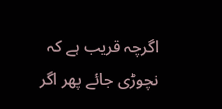اگرچہ قریب ہے کہ نچوڑی جائے پھر اگر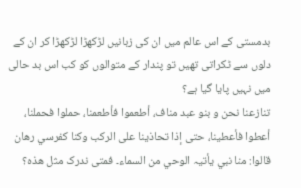بدمستی کے اس عالم میں ان کی زبانیں لڑکھڑا لڑکھڑا کر ان کے دلوں سے ٹکراتی تھیں تو پندار کے متوالوں کو کب اس بد حالی میں نہیں پایا گیا ہے؟
تنازعنا نحن و بنو عبد مناف، أطعموا فأطعمنا، حملوا فحملنا، أعطوا فأعطینا، حتی إذا تحاذینا علی الرکب وکنا کفرسي رھان قالوا: منا نبي یأتیہ الوحي من السماء۔ فمتی ندرک مثل ھذہ؟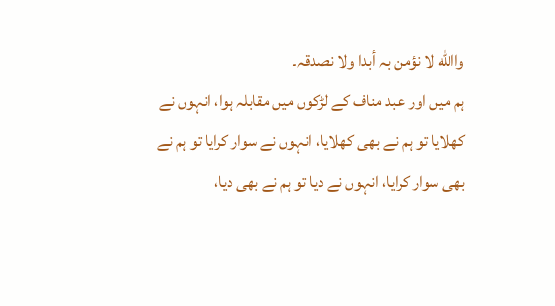واالله لا نؤمن بہ أبدا ولا نصدقہ۔
ہم میں اور عبد مناف کے لڑکوں میں مقابلہ ہوا، انہوں نے کھلایا تو ہم نے بھی کھلایا، انہوں نے سوار کرایا تو ہم نے بھی سوار کرایا، انہوں نے دیا تو ہم نے بھی دیا،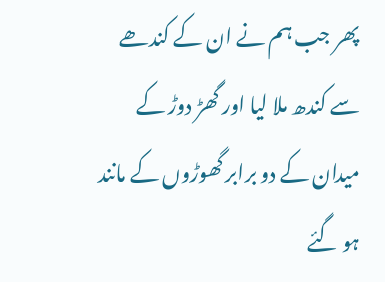پھر جب ہم نے ان کے کندھے سے کندھ ملا لیا اور گھڑ دوڑ کے میدان کے دو برابر گھوڑوں کے مانند ہو گئے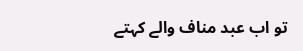تو اب عبد مناف والے کہتے